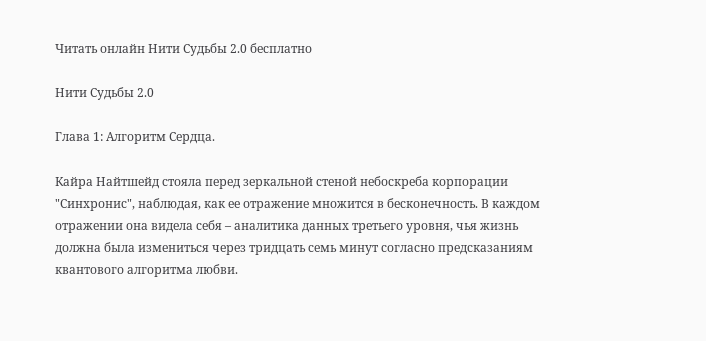Читать онлайн Нити Судьбы 2.0 бесплатно

Нити Судьбы 2.0

Глава 1: Алгоритм Сердца.

Кайра Найтшейд стояла перед зеркальной стеной небоскреба корпорации "Синхронис", наблюдая, как ее отражение множится в бесконечность. В каждом отражении она видела себя – аналитика данных третьего уровня, чья жизнь должна была измениться через тридцать семь минут согласно предсказаниям квантового алгоритма любви.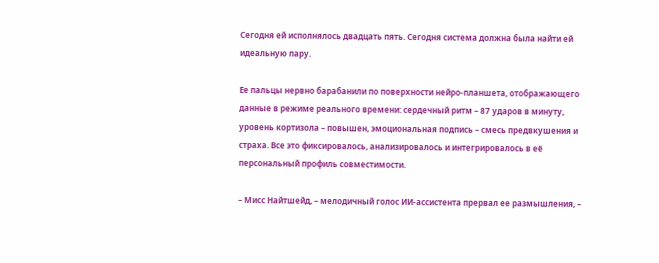Сегодня ей исполнялось двадцать пять. Сегодня система должна была найти ей идеальную пару.

Ее пальцы нервно барабанили по поверхности нейро-планшета, отображающего данные в режиме реального времени: сердечный ритм – 87 ударов в минуту, уровень кортизола – повышен, эмоциональная подпись – смесь предвкушения и страха. Все это фиксировалось, анализировалось и интегрировалось в её персональный профиль совместимости.

– Мисс Найтшейд, – мелодичный голос ИИ-ассистента прервал ее размышления, –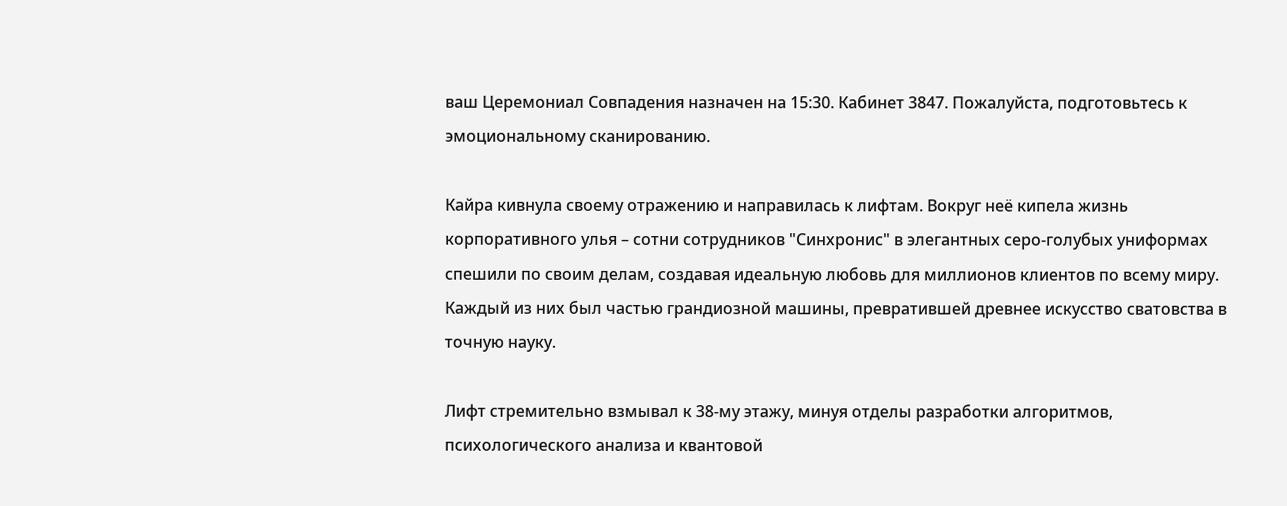ваш Церемониал Совпадения назначен на 15:30. Кабинет 3847. Пожалуйста, подготовьтесь к эмоциональному сканированию.

Кайра кивнула своему отражению и направилась к лифтам. Вокруг неё кипела жизнь корпоративного улья – сотни сотрудников "Синхронис" в элегантных серо-голубых униформах спешили по своим делам, создавая идеальную любовь для миллионов клиентов по всему миру. Каждый из них был частью грандиозной машины, превратившей древнее искусство сватовства в точную науку.

Лифт стремительно взмывал к 38-му этажу, минуя отделы разработки алгоритмов, психологического анализа и квантовой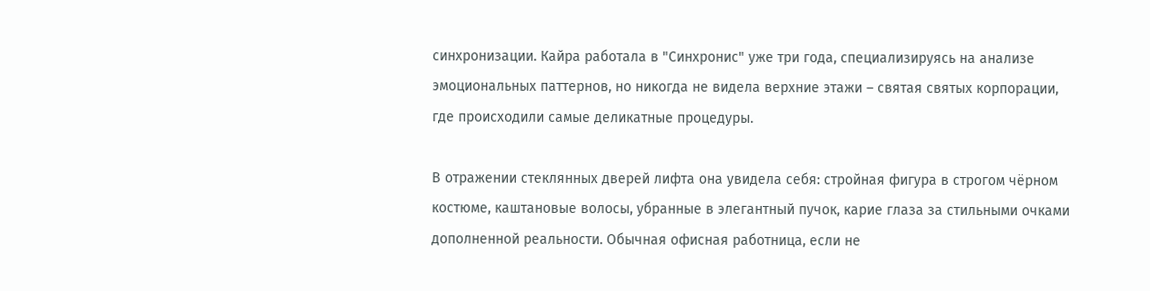синхронизации. Кайра работала в "Синхронис" уже три года, специализируясь на анализе эмоциональных паттернов, но никогда не видела верхние этажи – святая святых корпорации, где происходили самые деликатные процедуры.

В отражении стеклянных дверей лифта она увидела себя: стройная фигура в строгом чёрном костюме, каштановые волосы, убранные в элегантный пучок, карие глаза за стильными очками дополненной реальности. Обычная офисная работница, если не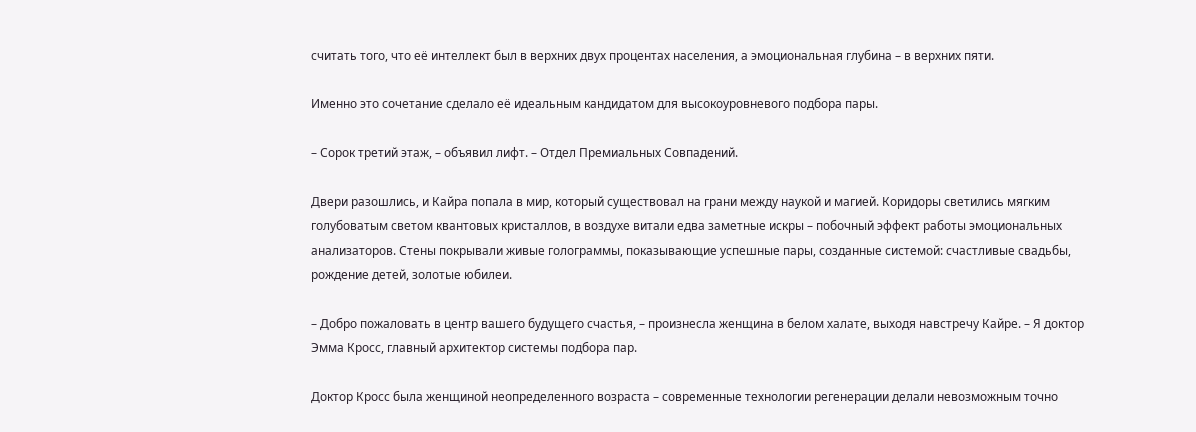считать того, что её интеллект был в верхних двух процентах населения, а эмоциональная глубина – в верхних пяти.

Именно это сочетание сделало её идеальным кандидатом для высокоуровневого подбора пары.

– Сорок третий этаж, – объявил лифт. – Отдел Премиальных Совпадений.

Двери разошлись, и Кайра попала в мир, который существовал на грани между наукой и магией. Коридоры светились мягким голубоватым светом квантовых кристаллов, в воздухе витали едва заметные искры – побочный эффект работы эмоциональных анализаторов. Стены покрывали живые голограммы, показывающие успешные пары, созданные системой: счастливые свадьбы, рождение детей, золотые юбилеи.

– Добро пожаловать в центр вашего будущего счастья, – произнесла женщина в белом халате, выходя навстречу Кайре. – Я доктор Эмма Кросс, главный архитектор системы подбора пар.

Доктор Кросс была женщиной неопределенного возраста – современные технологии регенерации делали невозможным точно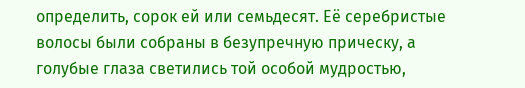определить, сорок ей или семьдесят. Её серебристые волосы были собраны в безупречную прическу, а голубые глаза светились той особой мудростью,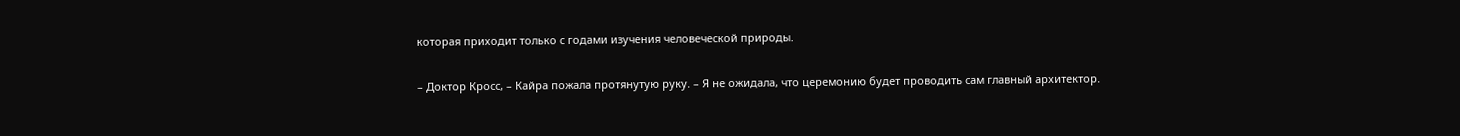которая приходит только с годами изучения человеческой природы.

– Доктор Кросс, – Кайра пожала протянутую руку. – Я не ожидала, что церемонию будет проводить сам главный архитектор.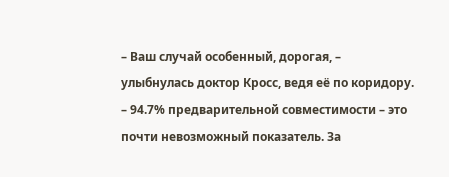– Ваш случай особенный, дорогая, – улыбнулась доктор Кросс, ведя её по коридору. – 94.7% предварительной совместимости – это почти невозможный показатель. За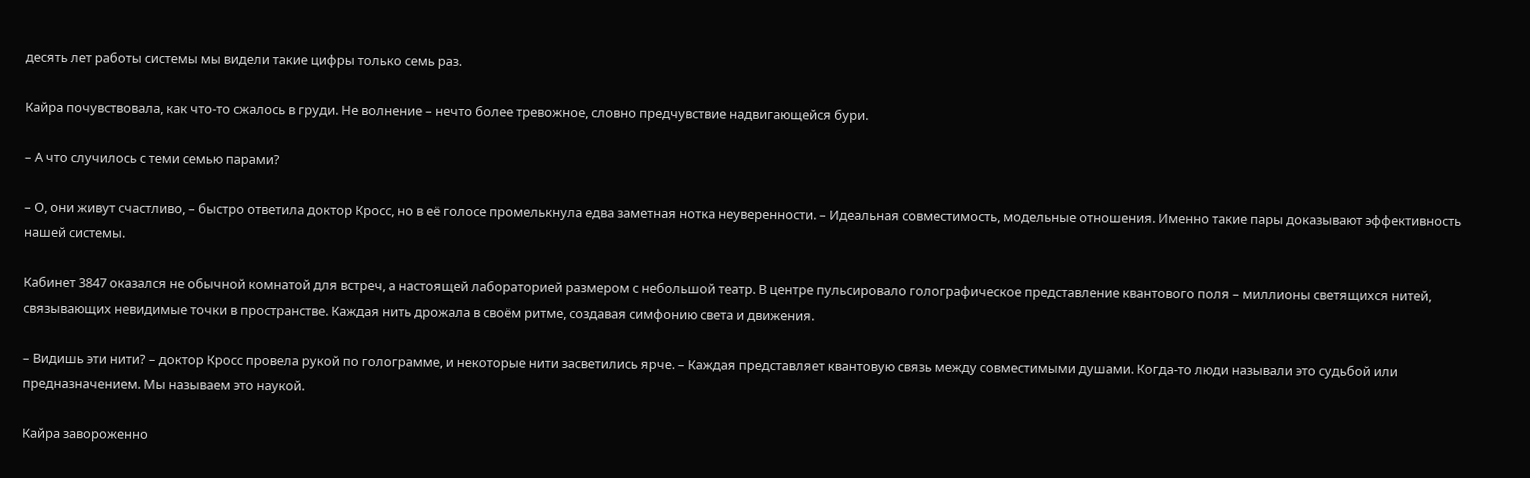десять лет работы системы мы видели такие цифры только семь раз.

Кайра почувствовала, как что-то сжалось в груди. Не волнение – нечто более тревожное, словно предчувствие надвигающейся бури.

– А что случилось с теми семью парами?

– О, они живут счастливо, – быстро ответила доктор Кросс, но в её голосе промелькнула едва заметная нотка неуверенности. – Идеальная совместимость, модельные отношения. Именно такие пары доказывают эффективность нашей системы.

Кабинет 3847 оказался не обычной комнатой для встреч, а настоящей лабораторией размером с небольшой театр. В центре пульсировало голографическое представление квантового поля – миллионы светящихся нитей, связывающих невидимые точки в пространстве. Каждая нить дрожала в своём ритме, создавая симфонию света и движения.

– Видишь эти нити? – доктор Кросс провела рукой по голограмме, и некоторые нити засветились ярче. – Каждая представляет квантовую связь между совместимыми душами. Когда-то люди называли это судьбой или предназначением. Мы называем это наукой.

Кайра завороженно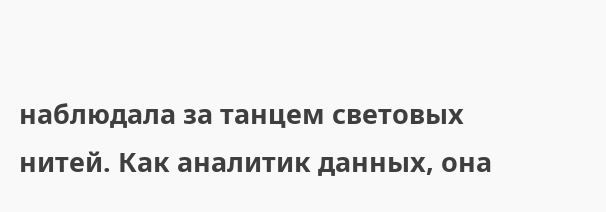наблюдала за танцем световых нитей. Как аналитик данных, она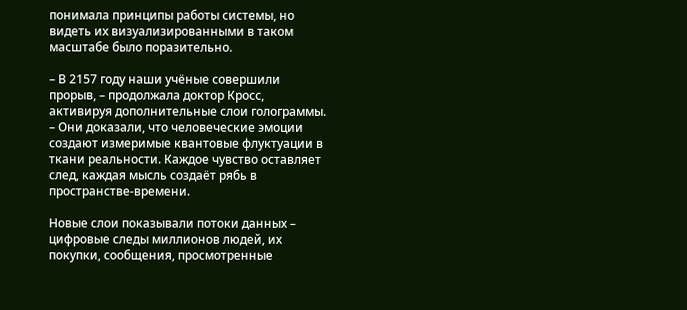понимала принципы работы системы, но видеть их визуализированными в таком масштабе было поразительно.

– В 2157 году наши учёные совершили прорыв, – продолжала доктор Кросс, активируя дополнительные слои голограммы. – Они доказали, что человеческие эмоции создают измеримые квантовые флуктуации в ткани реальности. Каждое чувство оставляет след, каждая мысль создаёт рябь в пространстве-времени.

Новые слои показывали потоки данных – цифровые следы миллионов людей, их покупки, сообщения, просмотренные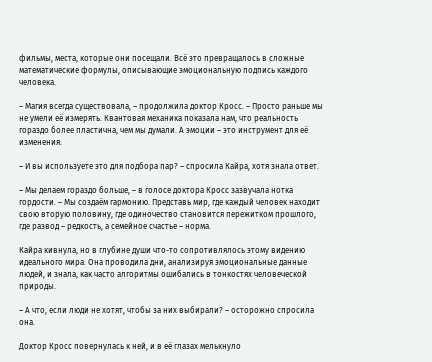фильмы, места, которые они посещали. Всё это превращалось в сложные математические формулы, описывающие эмоциональную подпись каждого человека.

– Магия всегда существовала, – продолжила доктор Кросс. – Просто раньше мы не умели её измерять. Квантовая механика показала нам, что реальность гораздо более пластична, чем мы думали. А эмоции – это инструмент для её изменения.

– И вы используете это для подбора пар? – спросила Кайра, хотя знала ответ.

– Мы делаем гораздо больше, – в голосе доктора Кросс зазвучала нотка гордости. – Мы создаём гармонию. Представь мир, где каждый человек находит свою вторую половину, где одиночество становится пережитком прошлого, где развод – редкость, а семейное счастье – норма.

Кайра кивнула, но в глубине души что-то сопротивлялось этому видению идеального мира. Она проводила дни, анализируя эмоциональные данные людей, и знала, как часто алгоритмы ошибались в тонкостях человеческой природы.

– А что, если люди не хотят, чтобы за них выбирали? – осторожно спросила она.

Доктор Кросс повернулась к ней, и в её глазах мелькнуло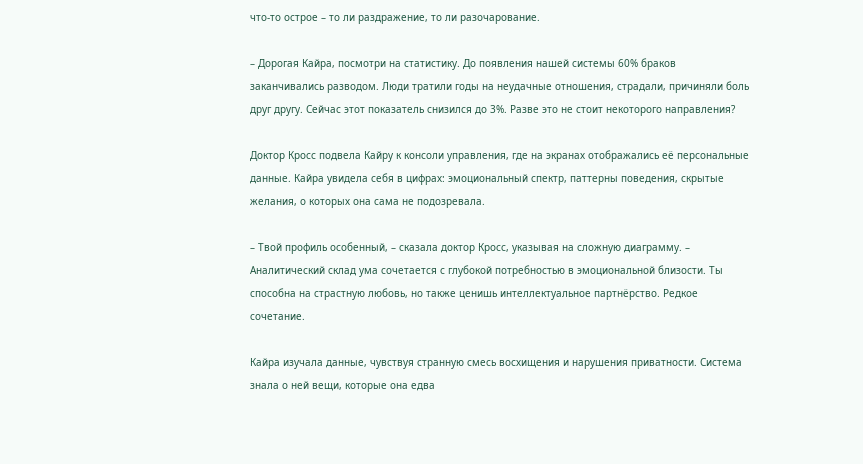что-то острое – то ли раздражение, то ли разочарование.

– Дорогая Кайра, посмотри на статистику. До появления нашей системы 60% браков заканчивались разводом. Люди тратили годы на неудачные отношения, страдали, причиняли боль друг другу. Сейчас этот показатель снизился до 3%. Разве это не стоит некоторого направления?

Доктор Кросс подвела Кайру к консоли управления, где на экранах отображались её персональные данные. Кайра увидела себя в цифрах: эмоциональный спектр, паттерны поведения, скрытые желания, о которых она сама не подозревала.

– Твой профиль особенный, – сказала доктор Кросс, указывая на сложную диаграмму. – Аналитический склад ума сочетается с глубокой потребностью в эмоциональной близости. Ты способна на страстную любовь, но также ценишь интеллектуальное партнёрство. Редкое сочетание.

Кайра изучала данные, чувствуя странную смесь восхищения и нарушения приватности. Система знала о ней вещи, которые она едва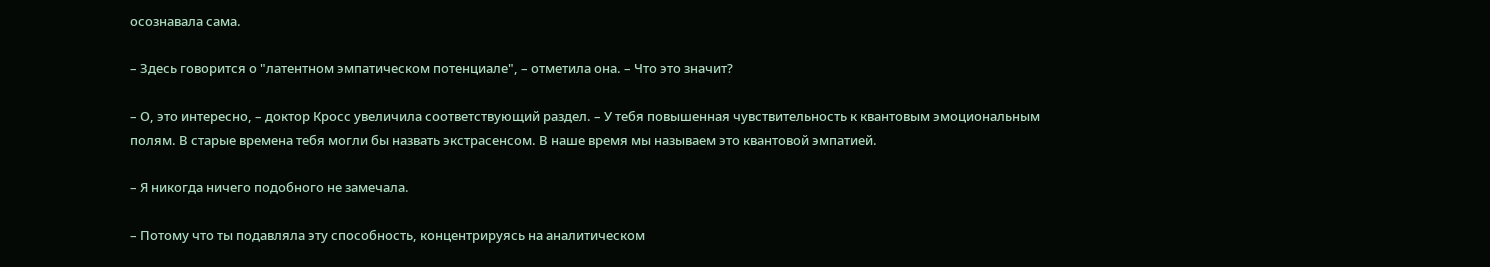осознавала сама.

– Здесь говорится о "латентном эмпатическом потенциале", – отметила она. – Что это значит?

– О, это интересно, – доктор Кросс увеличила соответствующий раздел. – У тебя повышенная чувствительность к квантовым эмоциональным полям. В старые времена тебя могли бы назвать экстрасенсом. В наше время мы называем это квантовой эмпатией.

– Я никогда ничего подобного не замечала.

– Потому что ты подавляла эту способность, концентрируясь на аналитическом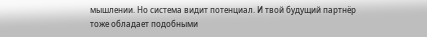мышлении. Но система видит потенциал. И твой будущий партнёр тоже обладает подобными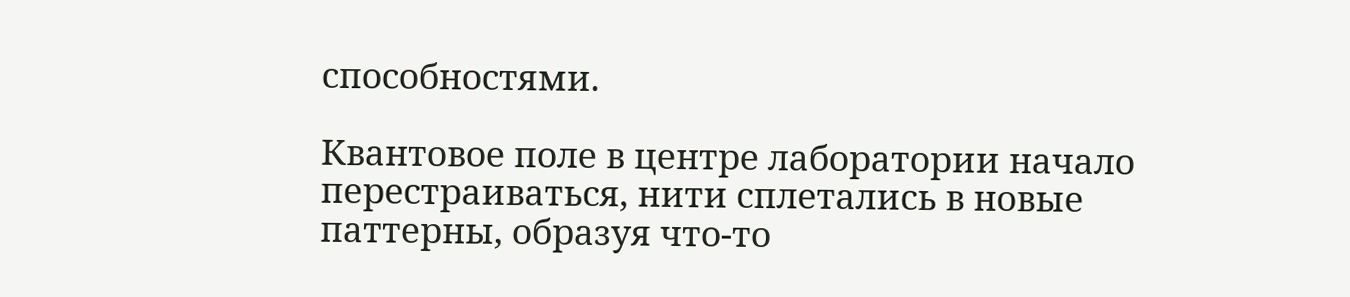способностями.

Квантовое поле в центре лаборатории начало перестраиваться, нити сплетались в новые паттерны, образуя что-то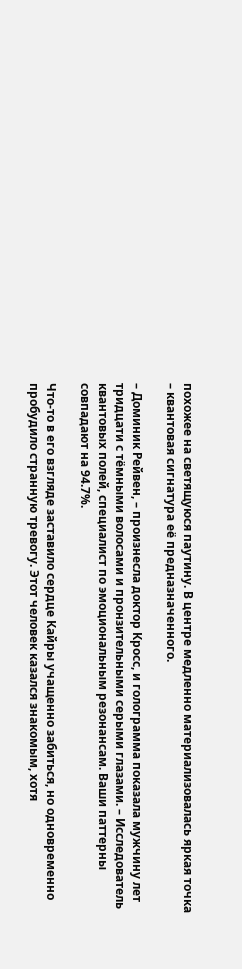похожее на светящуюся паутину. В центре медленно материализовалась яркая точка – квантовая сигнатура её предназначенного.

– Доминик Рейвен, – произнесла доктор Кросс, и голограмма показала мужчину лет тридцати с тёмными волосами и пронзительными серыми глазами. – Исследователь квантовых полей, специалист по эмоциональным резонансам. Ваши паттерны совпадают на 94.7%.

Что-то в его взгляде заставило сердце Кайры учащенно забиться, но одновременно пробудило странную тревогу. Этот человек казался знакомым, хотя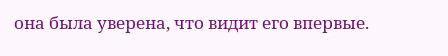она была уверена, что видит его впервые.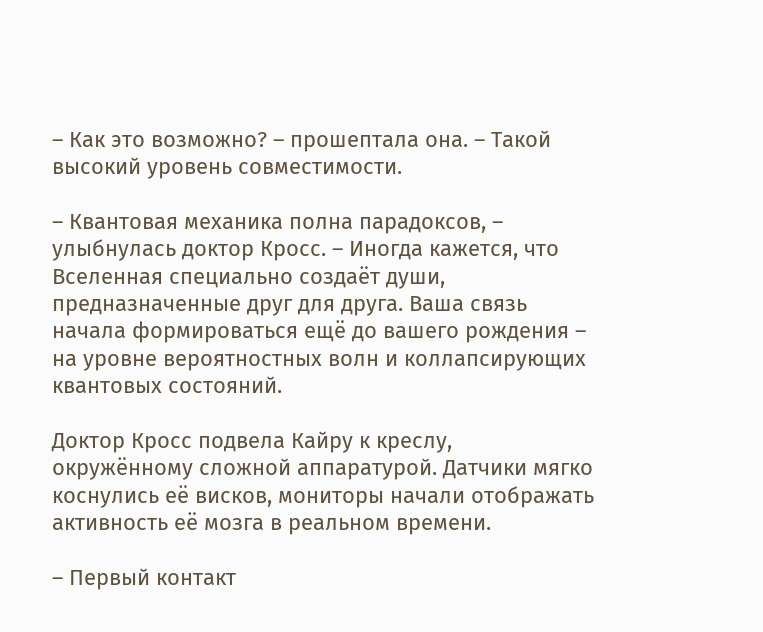– Как это возможно? – прошептала она. – Такой высокий уровень совместимости.

– Квантовая механика полна парадоксов, – улыбнулась доктор Кросс. – Иногда кажется, что Вселенная специально создаёт души, предназначенные друг для друга. Ваша связь начала формироваться ещё до вашего рождения – на уровне вероятностных волн и коллапсирующих квантовых состояний.

Доктор Кросс подвела Кайру к креслу, окружённому сложной аппаратурой. Датчики мягко коснулись её висков, мониторы начали отображать активность её мозга в реальном времени.

– Первый контакт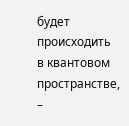будет происходить в квантовом пространстве, –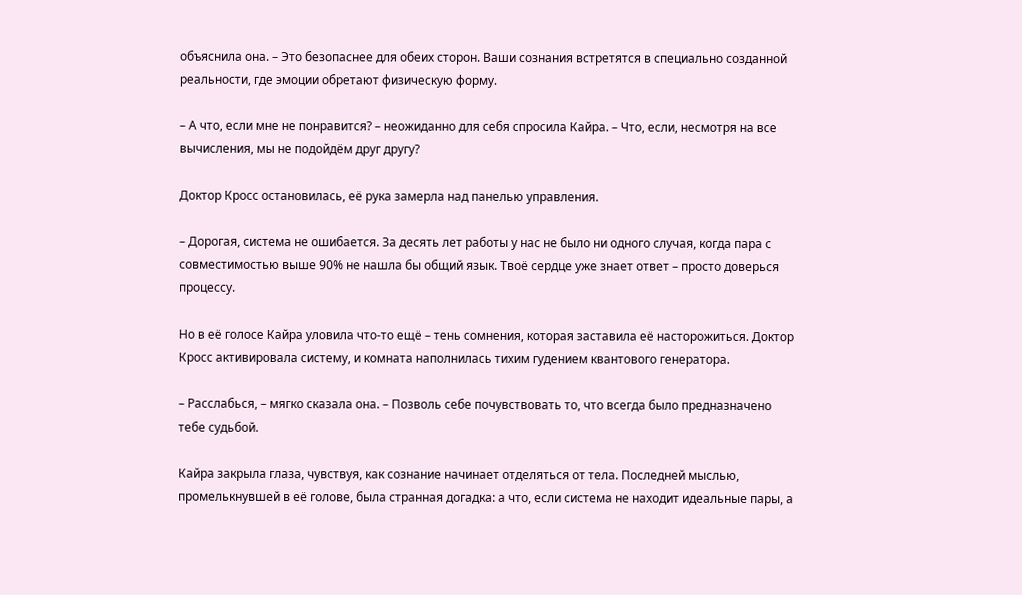объяснила она. – Это безопаснее для обеих сторон. Ваши сознания встретятся в специально созданной реальности, где эмоции обретают физическую форму.

– А что, если мне не понравится? – неожиданно для себя спросила Кайра. – Что, если, несмотря на все вычисления, мы не подойдём друг другу?

Доктор Кросс остановилась, её рука замерла над панелью управления.

– Дорогая, система не ошибается. За десять лет работы у нас не было ни одного случая, когда пара с совместимостью выше 90% не нашла бы общий язык. Твоё сердце уже знает ответ – просто доверься процессу.

Но в её голосе Кайра уловила что-то ещё – тень сомнения, которая заставила её насторожиться. Доктор Кросс активировала систему, и комната наполнилась тихим гудением квантового генератора.

– Расслабься, – мягко сказала она. – Позволь себе почувствовать то, что всегда было предназначено тебе судьбой.

Кайра закрыла глаза, чувствуя, как сознание начинает отделяться от тела. Последней мыслью, промелькнувшей в её голове, была странная догадка: а что, если система не находит идеальные пары, а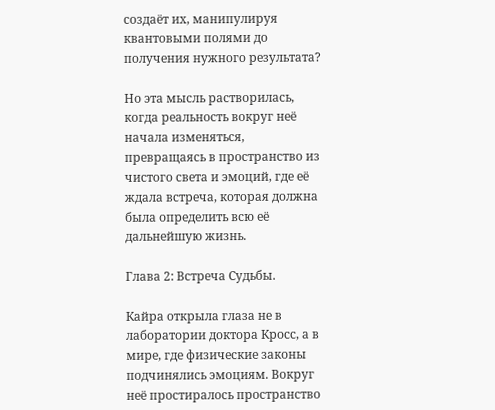создаёт их, манипулируя квантовыми полями до получения нужного результата?

Но эта мысль растворилась, когда реальность вокруг неё начала изменяться, превращаясь в пространство из чистого света и эмоций, где её ждала встреча, которая должна была определить всю её дальнейшую жизнь.

Глава 2: Встреча Судьбы.

Кайра открыла глаза не в лаборатории доктора Кросс, а в мире, где физические законы подчинялись эмоциям. Вокруг неё простиралось пространство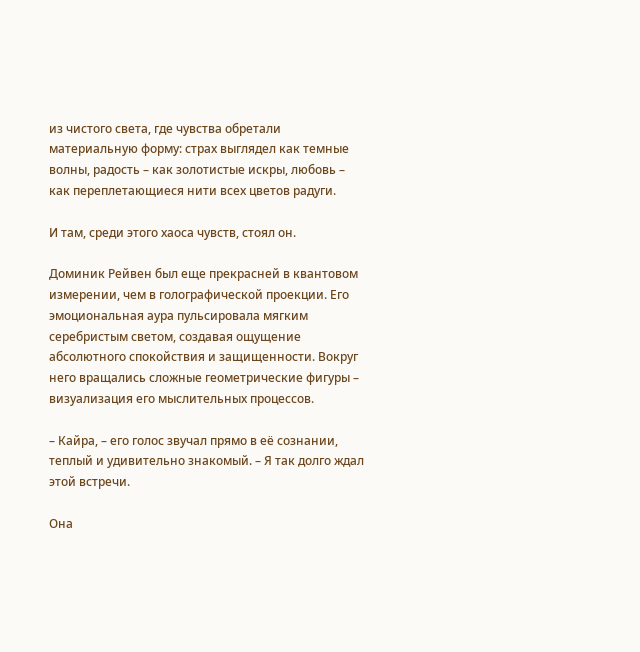из чистого света, где чувства обретали материальную форму: страх выглядел как темные волны, радость – как золотистые искры, любовь – как переплетающиеся нити всех цветов радуги.

И там, среди этого хаоса чувств, стоял он.

Доминик Рейвен был еще прекрасней в квантовом измерении, чем в голографической проекции. Его эмоциональная аура пульсировала мягким серебристым светом, создавая ощущение абсолютного спокойствия и защищенности. Вокруг него вращались сложные геометрические фигуры – визуализация его мыслительных процессов.

– Кайра, – его голос звучал прямо в её сознании, теплый и удивительно знакомый. – Я так долго ждал этой встречи.

Она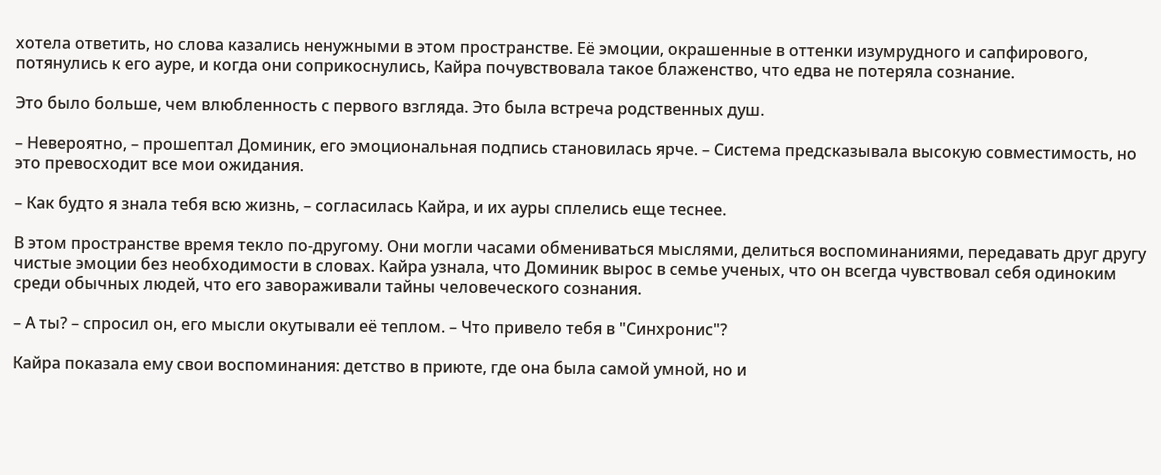хотела ответить, но слова казались ненужными в этом пространстве. Её эмоции, окрашенные в оттенки изумрудного и сапфирового, потянулись к его ауре, и когда они соприкоснулись, Кайра почувствовала такое блаженство, что едва не потеряла сознание.

Это было больше, чем влюбленность с первого взгляда. Это была встреча родственных душ.

– Невероятно, – прошептал Доминик, его эмоциональная подпись становилась ярче. – Система предсказывала высокую совместимость, но это превосходит все мои ожидания.

– Как будто я знала тебя всю жизнь, – согласилась Кайра, и их ауры сплелись еще теснее.

В этом пространстве время текло по-другому. Они могли часами обмениваться мыслями, делиться воспоминаниями, передавать друг другу чистые эмоции без необходимости в словах. Кайра узнала, что Доминик вырос в семье ученых, что он всегда чувствовал себя одиноким среди обычных людей, что его завораживали тайны человеческого сознания.

– А ты? – спросил он, его мысли окутывали её теплом. – Что привело тебя в "Синхронис"?

Кайра показала ему свои воспоминания: детство в приюте, где она была самой умной, но и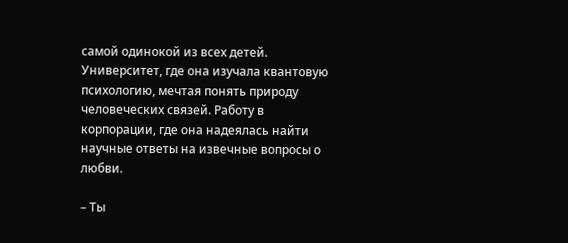самой одинокой из всех детей. Университет, где она изучала квантовую психологию, мечтая понять природу человеческих связей. Работу в корпорации, где она надеялась найти научные ответы на извечные вопросы о любви.

– Ты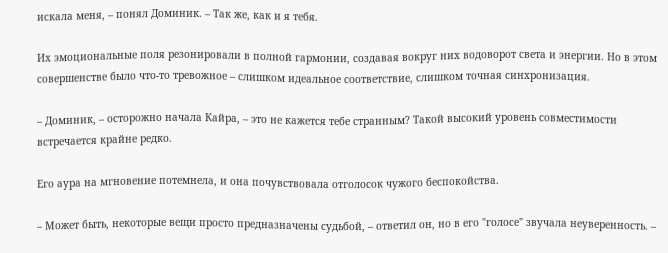искала меня, – понял Доминик. – Так же, как и я тебя.

Их эмоциональные поля резонировали в полной гармонии, создавая вокруг них водоворот света и энергии. Но в этом совершенстве было что-то тревожное – слишком идеальное соответствие, слишком точная синхронизация.

– Доминик, – осторожно начала Кайра, – это не кажется тебе странным? Такой высокий уровень совместимости встречается крайне редко.

Его аура на мгновение потемнела, и она почувствовала отголосок чужого беспокойства.

– Может быть, некоторые вещи просто предназначены судьбой, – ответил он, но в его "голосе" звучала неуверенность. –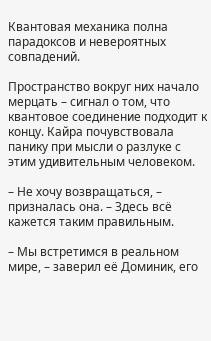Квантовая механика полна парадоксов и невероятных совпадений.

Пространство вокруг них начало мерцать – сигнал о том, что квантовое соединение подходит к концу. Кайра почувствовала панику при мысли о разлуке с этим удивительным человеком.

– Не хочу возвращаться, – призналась она. – Здесь всё кажется таким правильным.

– Мы встретимся в реальном мире, – заверил её Доминик, его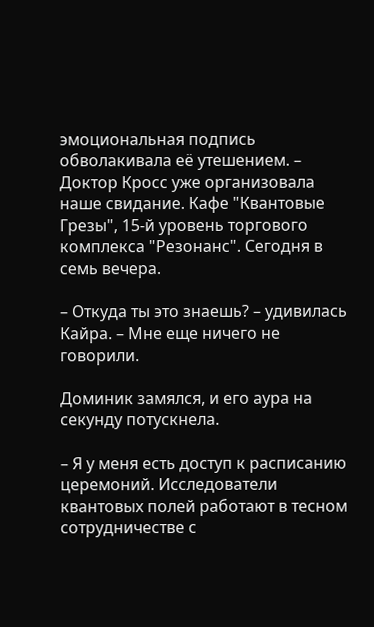эмоциональная подпись обволакивала её утешением. – Доктор Кросс уже организовала наше свидание. Кафе "Квантовые Грезы", 15-й уровень торгового комплекса "Резонанс". Сегодня в семь вечера.

– Откуда ты это знаешь? – удивилась Кайра. – Мне еще ничего не говорили.

Доминик замялся, и его аура на секунду потускнела.

– Я у меня есть доступ к расписанию церемоний. Исследователи квантовых полей работают в тесном сотрудничестве с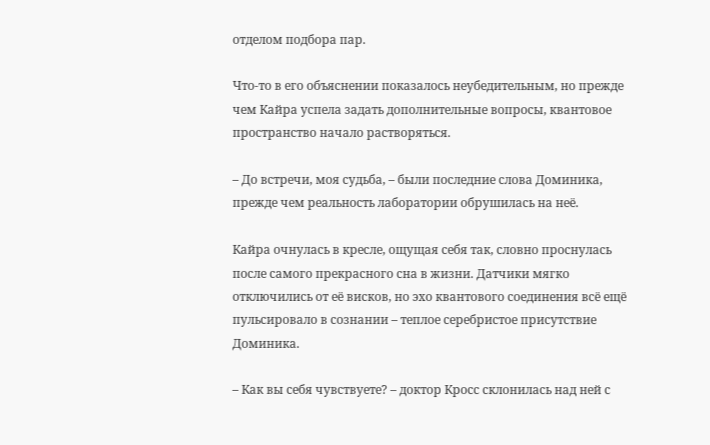отделом подбора пар.

Что-то в его объяснении показалось неубедительным, но прежде чем Кайра успела задать дополнительные вопросы, квантовое пространство начало растворяться.

– До встречи, моя судьба, – были последние слова Доминика, прежде чем реальность лаборатории обрушилась на неё.

Кайра очнулась в кресле, ощущая себя так, словно проснулась после самого прекрасного сна в жизни. Датчики мягко отключились от её висков, но эхо квантового соединения всё ещё пульсировало в сознании – теплое серебристое присутствие Доминика.

– Как вы себя чувствуете? – доктор Кросс склонилась над ней с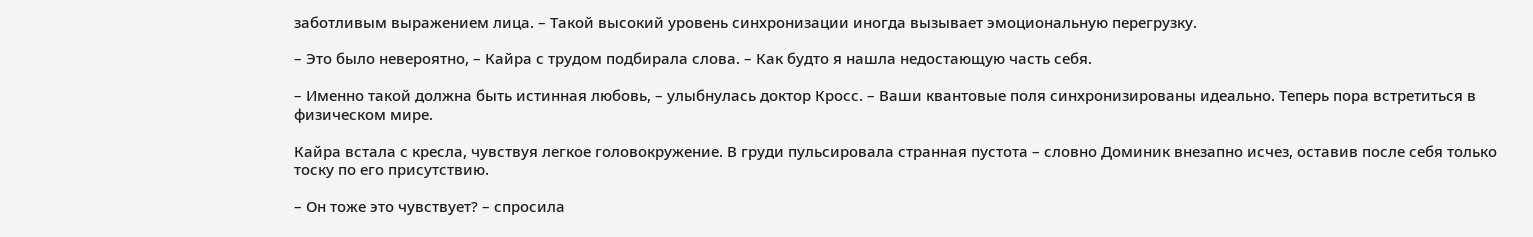заботливым выражением лица. – Такой высокий уровень синхронизации иногда вызывает эмоциональную перегрузку.

– Это было невероятно, – Кайра с трудом подбирала слова. – Как будто я нашла недостающую часть себя.

– Именно такой должна быть истинная любовь, – улыбнулась доктор Кросс. – Ваши квантовые поля синхронизированы идеально. Теперь пора встретиться в физическом мире.

Кайра встала с кресла, чувствуя легкое головокружение. В груди пульсировала странная пустота – словно Доминик внезапно исчез, оставив после себя только тоску по его присутствию.

– Он тоже это чувствует? – спросила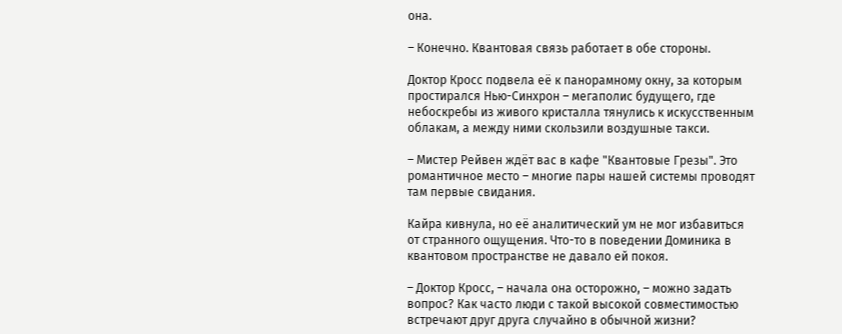она.

– Конечно. Квантовая связь работает в обе стороны.

Доктор Кросс подвела её к панорамному окну, за которым простирался Нью-Синхрон – мегаполис будущего, где небоскребы из живого кристалла тянулись к искусственным облакам, а между ними скользили воздушные такси.

– Мистер Рейвен ждёт вас в кафе "Квантовые Грезы". Это романтичное место – многие пары нашей системы проводят там первые свидания.

Кайра кивнула, но её аналитический ум не мог избавиться от странного ощущения. Что-то в поведении Доминика в квантовом пространстве не давало ей покоя.

– Доктор Кросс, – начала она осторожно, – можно задать вопрос? Как часто люди с такой высокой совместимостью встречают друг друга случайно в обычной жизни?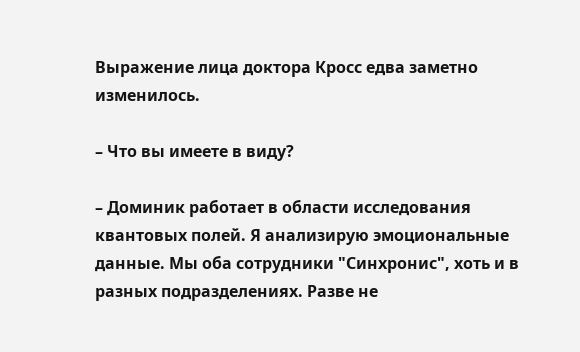Выражение лица доктора Кросс едва заметно изменилось.

– Что вы имеете в виду?

– Доминик работает в области исследования квантовых полей. Я анализирую эмоциональные данные. Мы оба сотрудники "Синхронис", хоть и в разных подразделениях. Разве не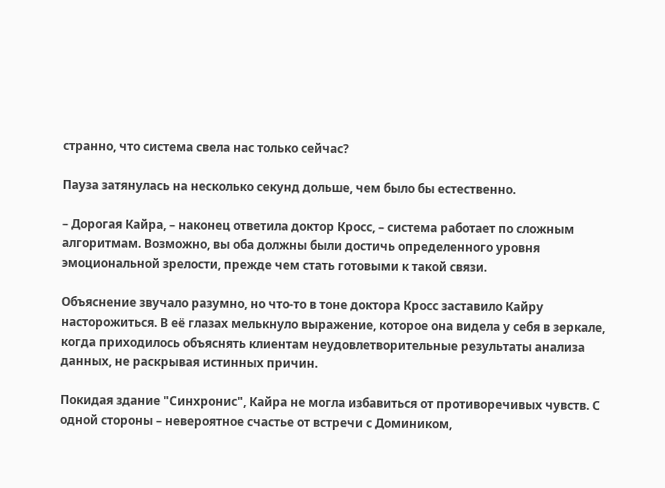странно, что система свела нас только сейчас?

Пауза затянулась на несколько секунд дольше, чем было бы естественно.

– Дорогая Кайра, – наконец ответила доктор Кросс, – система работает по сложным алгоритмам. Возможно, вы оба должны были достичь определенного уровня эмоциональной зрелости, прежде чем стать готовыми к такой связи.

Объяснение звучало разумно, но что-то в тоне доктора Кросс заставило Кайру насторожиться. В её глазах мелькнуло выражение, которое она видела у себя в зеркале, когда приходилось объяснять клиентам неудовлетворительные результаты анализа данных, не раскрывая истинных причин.

Покидая здание "Синхронис", Кайра не могла избавиться от противоречивых чувств. С одной стороны – невероятное счастье от встречи с Домиником,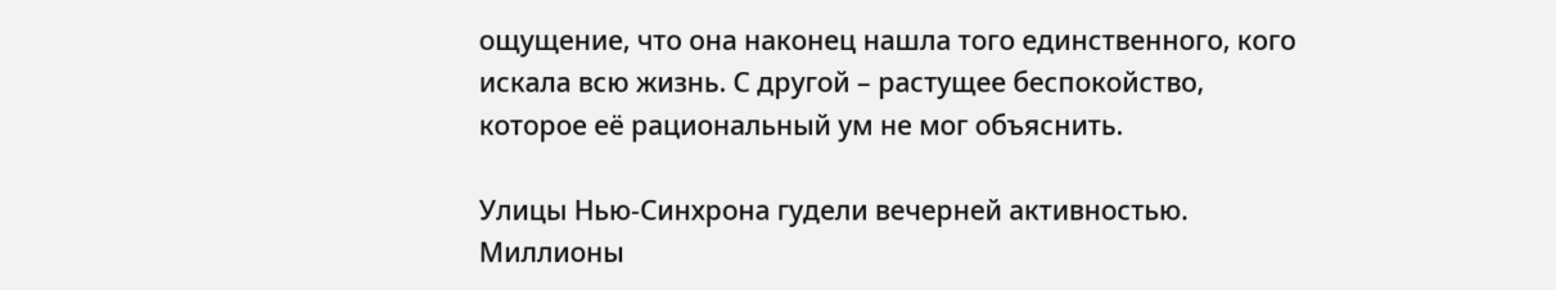ощущение, что она наконец нашла того единственного, кого искала всю жизнь. С другой – растущее беспокойство, которое её рациональный ум не мог объяснить.

Улицы Нью-Синхрона гудели вечерней активностью. Миллионы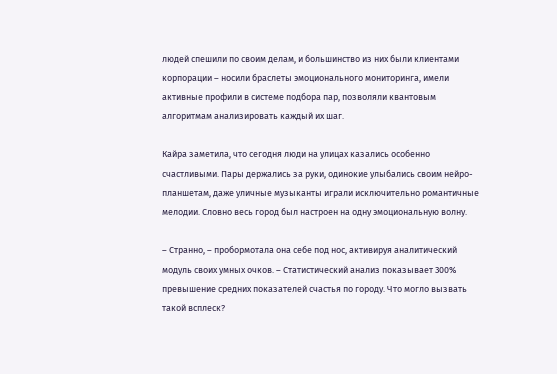людей спешили по своим делам, и большинство из них были клиентами корпорации – носили браслеты эмоционального мониторинга, имели активные профили в системе подбора пар, позволяли квантовым алгоритмам анализировать каждый их шаг.

Кайра заметила, что сегодня люди на улицах казались особенно счастливыми. Пары держались за руки, одинокие улыбались своим нейро-планшетам, даже уличные музыканты играли исключительно романтичные мелодии. Словно весь город был настроен на одну эмоциональную волну.

– Странно, – пробормотала она себе под нос, активируя аналитический модуль своих умных очков. – Статистический анализ показывает 300% превышение средних показателей счастья по городу. Что могло вызвать такой всплеск?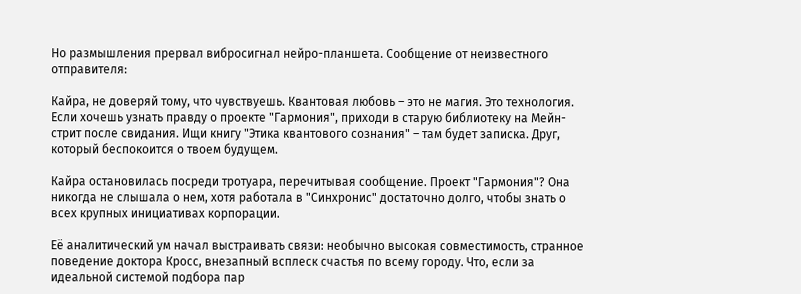Но размышления прервал вибросигнал нейро-планшета. Сообщение от неизвестного отправителя:

Кайра, не доверяй тому, что чувствуешь. Квантовая любовь – это не магия. Это технология. Если хочешь узнать правду о проекте "Гармония", приходи в старую библиотеку на Мейн-стрит после свидания. Ищи книгу "Этика квантового сознания" – там будет записка. Друг, который беспокоится о твоем будущем.

Кайра остановилась посреди тротуара, перечитывая сообщение. Проект "Гармония"? Она никогда не слышала о нем, хотя работала в "Синхронис" достаточно долго, чтобы знать о всех крупных инициативах корпорации.

Её аналитический ум начал выстраивать связи: необычно высокая совместимость, странное поведение доктора Кросс, внезапный всплеск счастья по всему городу. Что, если за идеальной системой подбора пар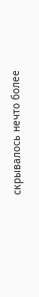скрывалось нечто более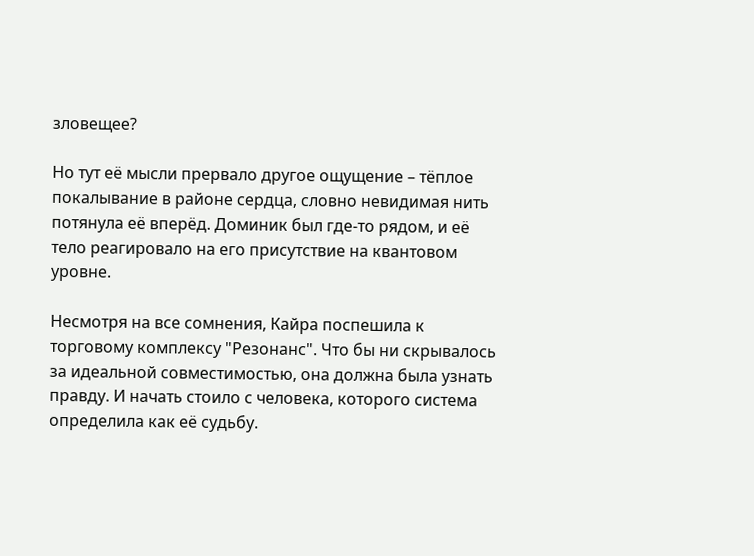зловещее?

Но тут её мысли прервало другое ощущение – тёплое покалывание в районе сердца, словно невидимая нить потянула её вперёд. Доминик был где-то рядом, и её тело реагировало на его присутствие на квантовом уровне.

Несмотря на все сомнения, Кайра поспешила к торговому комплексу "Резонанс". Что бы ни скрывалось за идеальной совместимостью, она должна была узнать правду. И начать стоило с человека, которого система определила как её судьбу.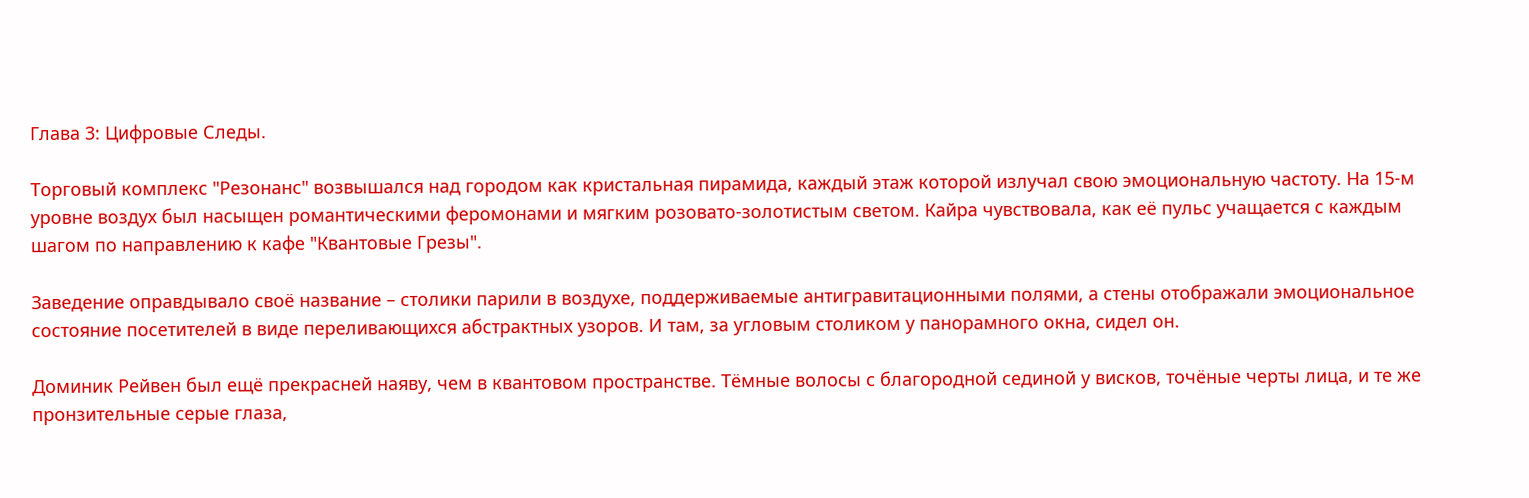Глава 3: Цифровые Следы.

Торговый комплекс "Резонанс" возвышался над городом как кристальная пирамида, каждый этаж которой излучал свою эмоциональную частоту. На 15-м уровне воздух был насыщен романтическими феромонами и мягким розовато-золотистым светом. Кайра чувствовала, как её пульс учащается с каждым шагом по направлению к кафе "Квантовые Грезы".

Заведение оправдывало своё название – столики парили в воздухе, поддерживаемые антигравитационными полями, а стены отображали эмоциональное состояние посетителей в виде переливающихся абстрактных узоров. И там, за угловым столиком у панорамного окна, сидел он.

Доминик Рейвен был ещё прекрасней наяву, чем в квантовом пространстве. Тёмные волосы с благородной сединой у висков, точёные черты лица, и те же пронзительные серые глаза,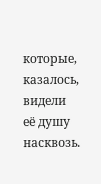которые, казалось, видели её душу насквозь.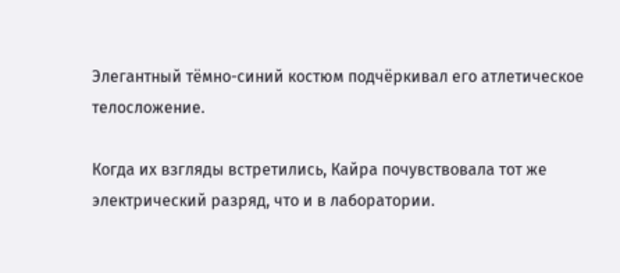Элегантный тёмно-синий костюм подчёркивал его атлетическое телосложение.

Когда их взгляды встретились, Кайра почувствовала тот же электрический разряд, что и в лаборатории.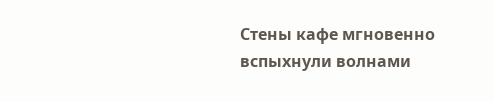Стены кафе мгновенно вспыхнули волнами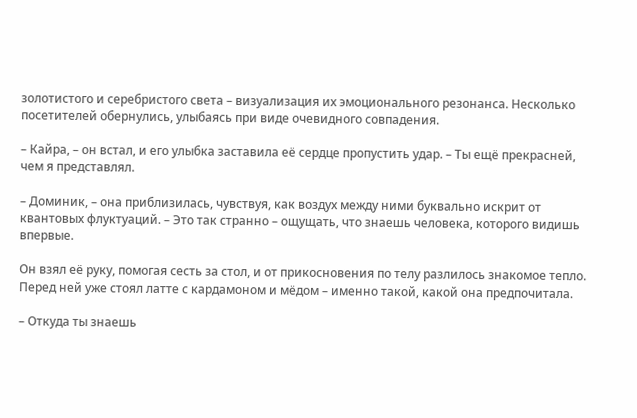золотистого и серебристого света – визуализация их эмоционального резонанса. Несколько посетителей обернулись, улыбаясь при виде очевидного совпадения.

– Кайра, – он встал, и его улыбка заставила её сердце пропустить удар. – Ты ещё прекрасней, чем я представлял.

– Доминик, – она приблизилась, чувствуя, как воздух между ними буквально искрит от квантовых флуктуаций. – Это так странно – ощущать, что знаешь человека, которого видишь впервые.

Он взял её руку, помогая сесть за стол, и от прикосновения по телу разлилось знакомое тепло. Перед ней уже стоял латте с кардамоном и мёдом – именно такой, какой она предпочитала.

– Откуда ты знаешь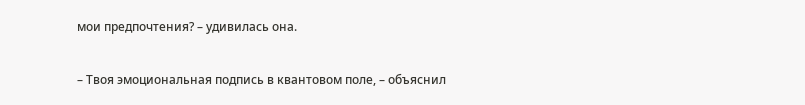мои предпочтения? – удивилась она.

– Твоя эмоциональная подпись в квантовом поле, – объяснил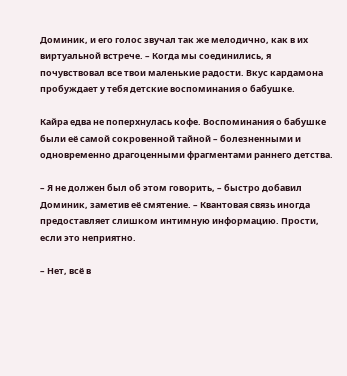Доминик, и его голос звучал так же мелодично, как в их виртуальной встрече. – Когда мы соединились, я почувствовал все твои маленькие радости. Вкус кардамона пробуждает у тебя детские воспоминания о бабушке.

Кайра едва не поперхнулась кофе. Воспоминания о бабушке были её самой сокровенной тайной – болезненными и одновременно драгоценными фрагментами раннего детства.

– Я не должен был об этом говорить, – быстро добавил Доминик, заметив её смятение. – Квантовая связь иногда предоставляет слишком интимную информацию. Прости, если это неприятно.

– Нет, всё в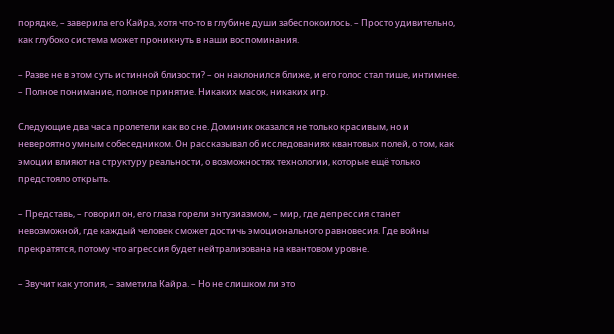порядке, – заверила его Кайра, хотя что-то в глубине души забеспокоилось. – Просто удивительно, как глубоко система может проникнуть в наши воспоминания.

– Разве не в этом суть истинной близости? – он наклонился ближе, и его голос стал тише, интимнее. – Полное понимание, полное принятие. Никаких масок, никаких игр.

Следующие два часа пролетели как во сне. Доминик оказался не только красивым, но и невероятно умным собеседником. Он рассказывал об исследованиях квантовых полей, о том, как эмоции влияют на структуру реальности, о возможностях технологии, которые ещё только предстояло открыть.

– Представь, – говорил он, его глаза горели энтузиазмом, – мир, где депрессия станет невозможной, где каждый человек сможет достичь эмоционального равновесия. Где войны прекратятся, потому что агрессия будет нейтрализована на квантовом уровне.

– Звучит как утопия, – заметила Кайра. – Но не слишком ли это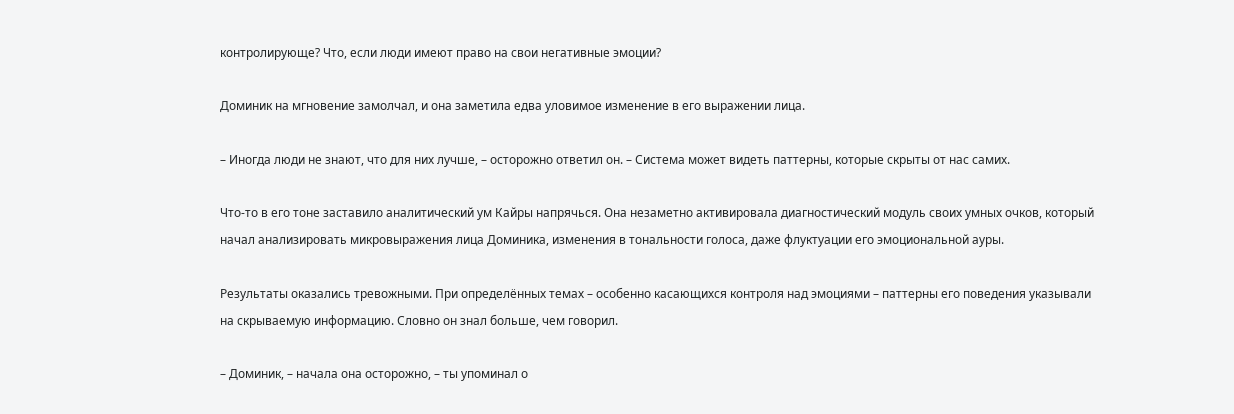контролирующе? Что, если люди имеют право на свои негативные эмоции?

Доминик на мгновение замолчал, и она заметила едва уловимое изменение в его выражении лица.

– Иногда люди не знают, что для них лучше, – осторожно ответил он. – Система может видеть паттерны, которые скрыты от нас самих.

Что-то в его тоне заставило аналитический ум Кайры напрячься. Она незаметно активировала диагностический модуль своих умных очков, который начал анализировать микровыражения лица Доминика, изменения в тональности голоса, даже флуктуации его эмоциональной ауры.

Результаты оказались тревожными. При определённых темах – особенно касающихся контроля над эмоциями – паттерны его поведения указывали на скрываемую информацию. Словно он знал больше, чем говорил.

– Доминик, – начала она осторожно, – ты упоминал о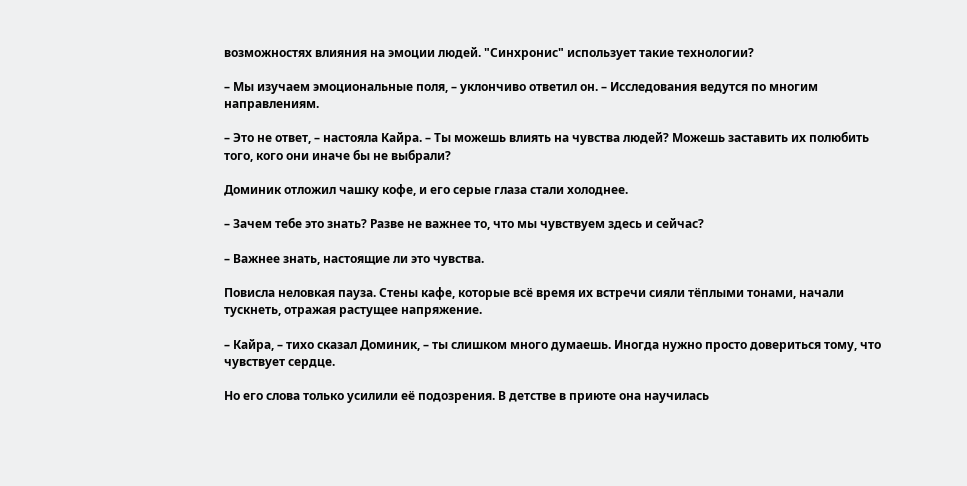возможностях влияния на эмоции людей. "Синхронис" использует такие технологии?

– Мы изучаем эмоциональные поля, – уклончиво ответил он. – Исследования ведутся по многим направлениям.

– Это не ответ, – настояла Кайра. – Ты можешь влиять на чувства людей? Можешь заставить их полюбить того, кого они иначе бы не выбрали?

Доминик отложил чашку кофе, и его серые глаза стали холоднее.

– Зачем тебе это знать? Разве не важнее то, что мы чувствуем здесь и сейчас?

– Важнее знать, настоящие ли это чувства.

Повисла неловкая пауза. Стены кафе, которые всё время их встречи сияли тёплыми тонами, начали тускнеть, отражая растущее напряжение.

– Кайра, – тихо сказал Доминик, – ты слишком много думаешь. Иногда нужно просто довериться тому, что чувствует сердце.

Но его слова только усилили её подозрения. В детстве в приюте она научилась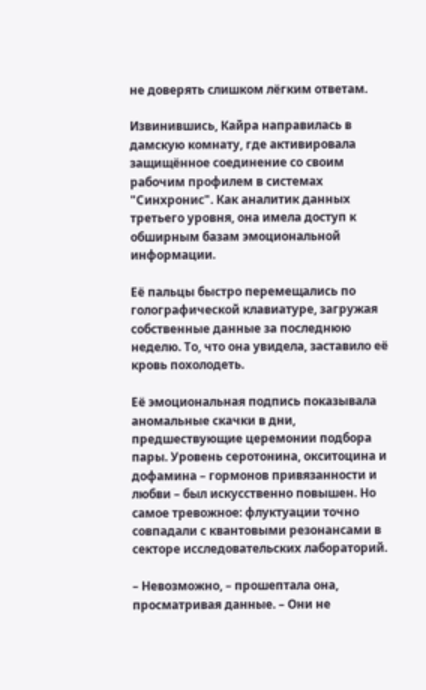не доверять слишком лёгким ответам.

Извинившись, Кайра направилась в дамскую комнату, где активировала защищённое соединение со своим рабочим профилем в системах "Синхронис". Как аналитик данных третьего уровня, она имела доступ к обширным базам эмоциональной информации.

Её пальцы быстро перемещались по голографической клавиатуре, загружая собственные данные за последнюю неделю. То, что она увидела, заставило её кровь похолодеть.

Её эмоциональная подпись показывала аномальные скачки в дни, предшествующие церемонии подбора пары. Уровень серотонина, окситоцина и дофамина – гормонов привязанности и любви – был искусственно повышен. Но самое тревожное: флуктуации точно совпадали с квантовыми резонансами в секторе исследовательских лабораторий.

– Невозможно, – прошептала она, просматривая данные. – Они не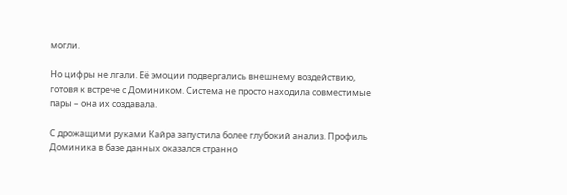могли.

Но цифры не лгали. Её эмоции подвергались внешнему воздействию, готовя к встрече с Домиником. Система не просто находила совместимые пары – она их создавала.

С дрожащими руками Кайра запустила более глубокий анализ. Профиль Доминика в базе данных оказался странно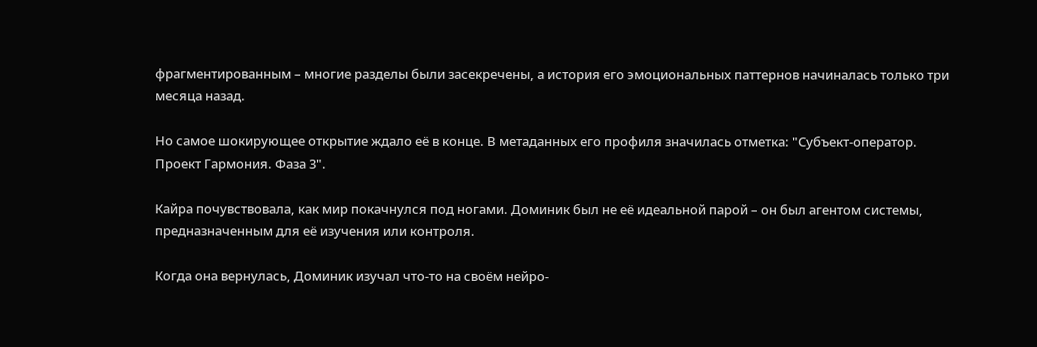фрагментированным – многие разделы были засекречены, а история его эмоциональных паттернов начиналась только три месяца назад.

Но самое шокирующее открытие ждало её в конце. В метаданных его профиля значилась отметка: "Субъект-оператор. Проект Гармония. Фаза 3".

Кайра почувствовала, как мир покачнулся под ногами. Доминик был не её идеальной парой – он был агентом системы, предназначенным для её изучения или контроля.

Когда она вернулась, Доминик изучал что-то на своём нейро-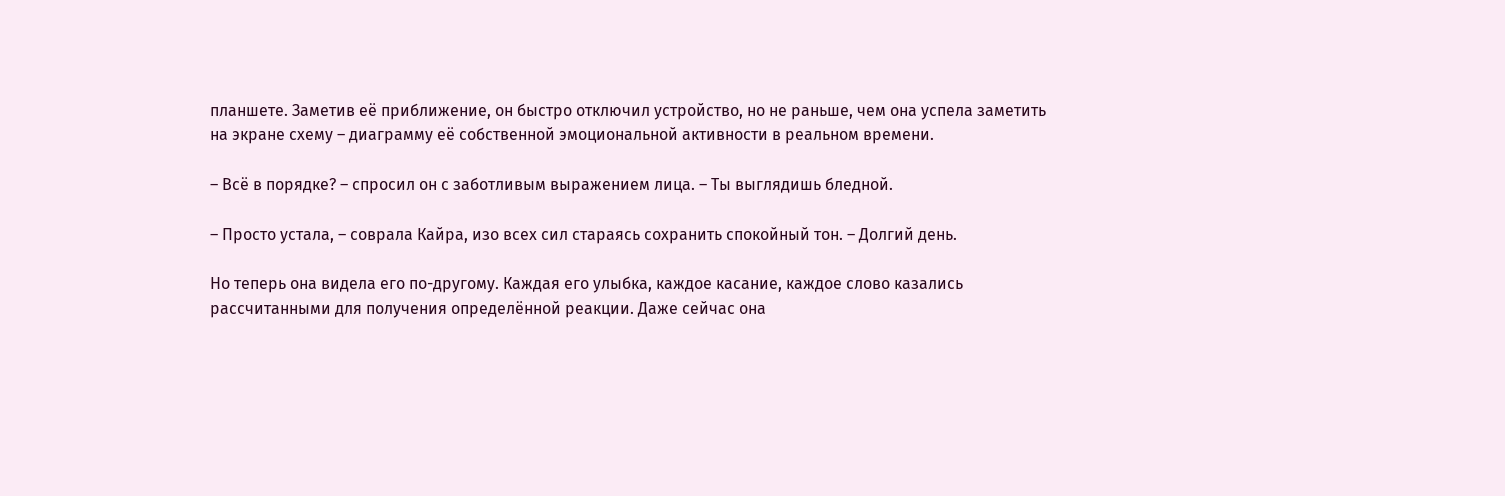планшете. Заметив её приближение, он быстро отключил устройство, но не раньше, чем она успела заметить на экране схему – диаграмму её собственной эмоциональной активности в реальном времени.

– Всё в порядке? – спросил он с заботливым выражением лица. – Ты выглядишь бледной.

– Просто устала, – соврала Кайра, изо всех сил стараясь сохранить спокойный тон. – Долгий день.

Но теперь она видела его по-другому. Каждая его улыбка, каждое касание, каждое слово казались рассчитанными для получения определённой реакции. Даже сейчас она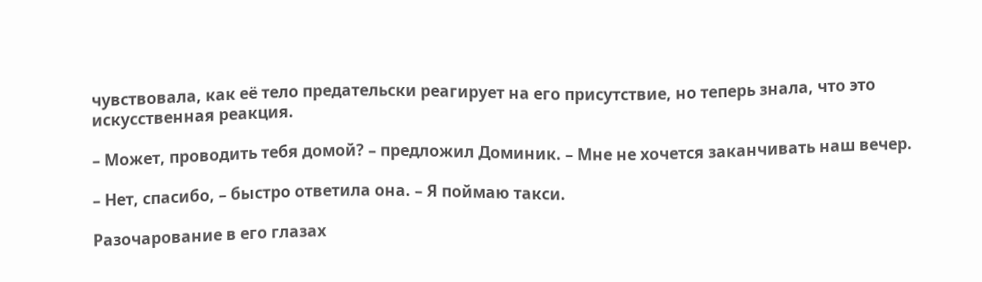чувствовала, как её тело предательски реагирует на его присутствие, но теперь знала, что это искусственная реакция.

– Может, проводить тебя домой? – предложил Доминик. – Мне не хочется заканчивать наш вечер.

– Нет, спасибо, – быстро ответила она. – Я поймаю такси.

Разочарование в его глазах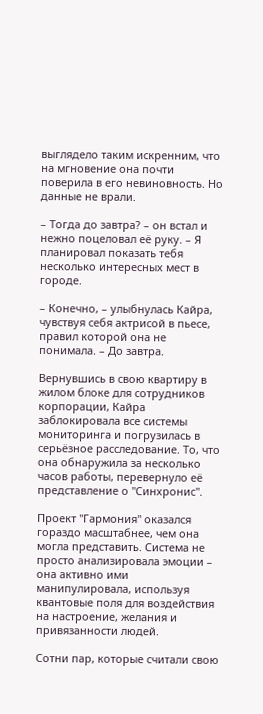выглядело таким искренним, что на мгновение она почти поверила в его невиновность. Но данные не врали.

– Тогда до завтра? – он встал и нежно поцеловал её руку. – Я планировал показать тебя несколько интересных мест в городе.

– Конечно, – улыбнулась Кайра, чувствуя себя актрисой в пьесе, правил которой она не понимала. – До завтра.

Вернувшись в свою квартиру в жилом блоке для сотрудников корпорации, Кайра заблокировала все системы мониторинга и погрузилась в серьёзное расследование. То, что она обнаружила за несколько часов работы, перевернуло её представление о "Синхронис".

Проект "Гармония" оказался гораздо масштабнее, чем она могла представить. Система не просто анализировала эмоции – она активно ими манипулировала, используя квантовые поля для воздействия на настроение, желания и привязанности людей.

Сотни пар, которые считали свою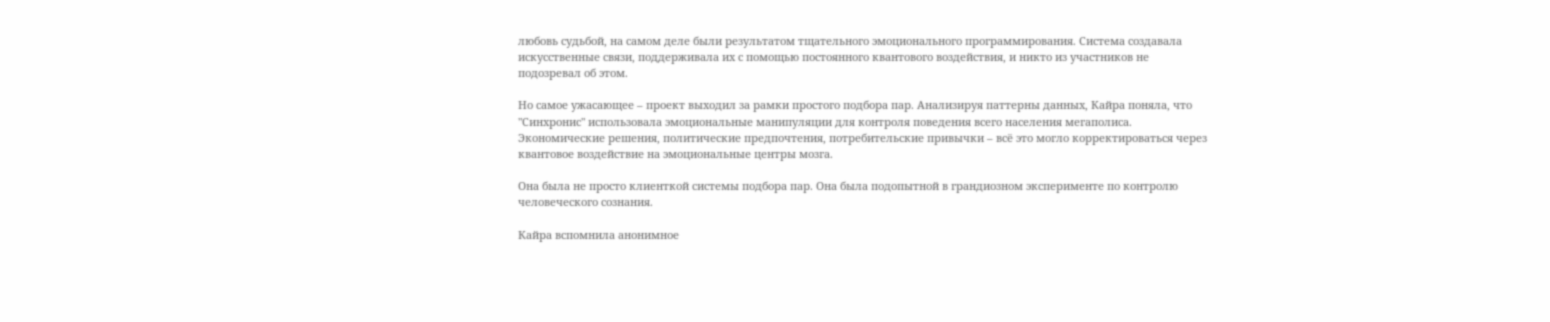любовь судьбой, на самом деле были результатом тщательного эмоционального программирования. Система создавала искусственные связи, поддерживала их с помощью постоянного квантового воздействия, и никто из участников не подозревал об этом.

Но самое ужасающее – проект выходил за рамки простого подбора пар. Анализируя паттерны данных, Кайра поняла, что "Синхронис" использовала эмоциональные манипуляции для контроля поведения всего населения мегаполиса. Экономические решения, политические предпочтения, потребительские привычки – всё это могло корректироваться через квантовое воздействие на эмоциональные центры мозга.

Она была не просто клиенткой системы подбора пар. Она была подопытной в грандиозном эксперименте по контролю человеческого сознания.

Кайра вспомнила анонимное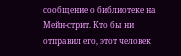сообщение о библиотеке на Мейн-стрит. Кто бы ни отправил его, этот человек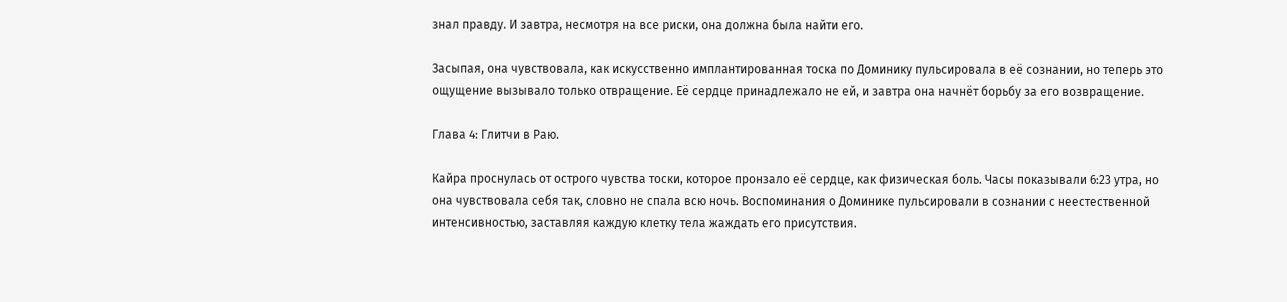знал правду. И завтра, несмотря на все риски, она должна была найти его.

Засыпая, она чувствовала, как искусственно имплантированная тоска по Доминику пульсировала в её сознании, но теперь это ощущение вызывало только отвращение. Её сердце принадлежало не ей, и завтра она начнёт борьбу за его возвращение.

Глава 4: Глитчи в Раю.

Кайра проснулась от острого чувства тоски, которое пронзало её сердце, как физическая боль. Часы показывали 6:23 утра, но она чувствовала себя так, словно не спала всю ночь. Воспоминания о Доминике пульсировали в сознании с неестественной интенсивностью, заставляя каждую клетку тела жаждать его присутствия.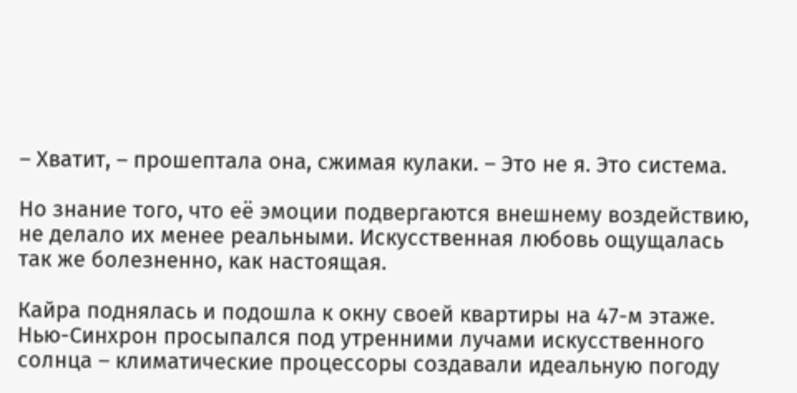– Хватит, – прошептала она, сжимая кулаки. – Это не я. Это система.

Но знание того, что её эмоции подвергаются внешнему воздействию, не делало их менее реальными. Искусственная любовь ощущалась так же болезненно, как настоящая.

Кайра поднялась и подошла к окну своей квартиры на 47-м этаже. Нью-Синхрон просыпался под утренними лучами искусственного солнца – климатические процессоры создавали идеальную погоду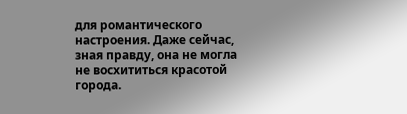для романтического настроения. Даже сейчас, зная правду, она не могла не восхититься красотой города.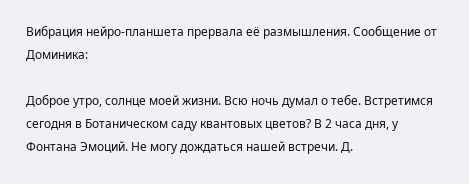Вибрация нейро-планшета прервала её размышления. Сообщение от Доминика:

Доброе утро, солнце моей жизни. Всю ночь думал о тебе. Встретимся сегодня в Ботаническом саду квантовых цветов? В 2 часа дня, у Фонтана Эмоций. Не могу дождаться нашей встречи. Д.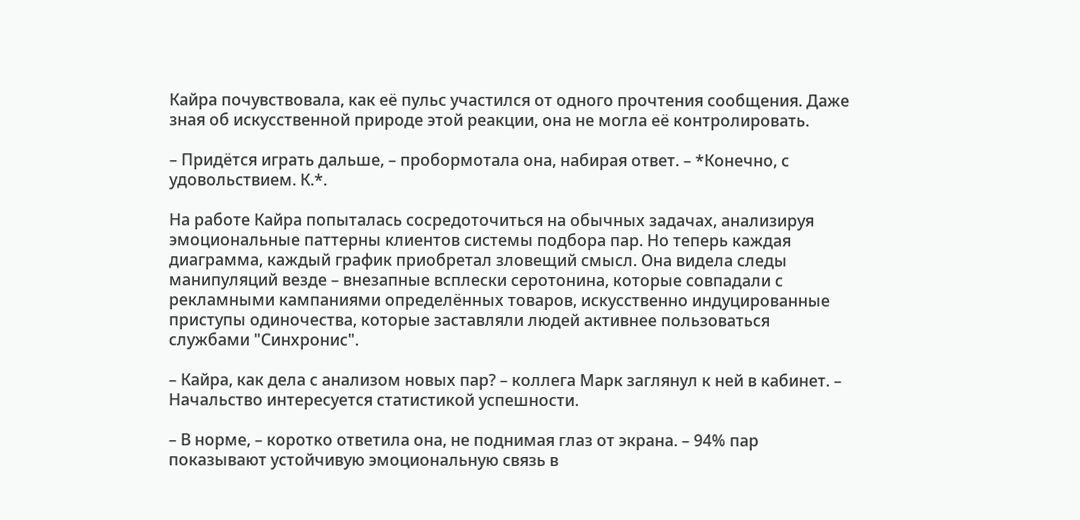Кайра почувствовала, как её пульс участился от одного прочтения сообщения. Даже зная об искусственной природе этой реакции, она не могла её контролировать.

– Придётся играть дальше, – пробормотала она, набирая ответ. – *Конечно, с удовольствием. К.*.

На работе Кайра попыталась сосредоточиться на обычных задачах, анализируя эмоциональные паттерны клиентов системы подбора пар. Но теперь каждая диаграмма, каждый график приобретал зловещий смысл. Она видела следы манипуляций везде – внезапные всплески серотонина, которые совпадали с рекламными кампаниями определённых товаров, искусственно индуцированные приступы одиночества, которые заставляли людей активнее пользоваться службами "Синхронис".

– Кайра, как дела с анализом новых пар? – коллега Марк заглянул к ней в кабинет. – Начальство интересуется статистикой успешности.

– В норме, – коротко ответила она, не поднимая глаз от экрана. – 94% пар показывают устойчивую эмоциональную связь в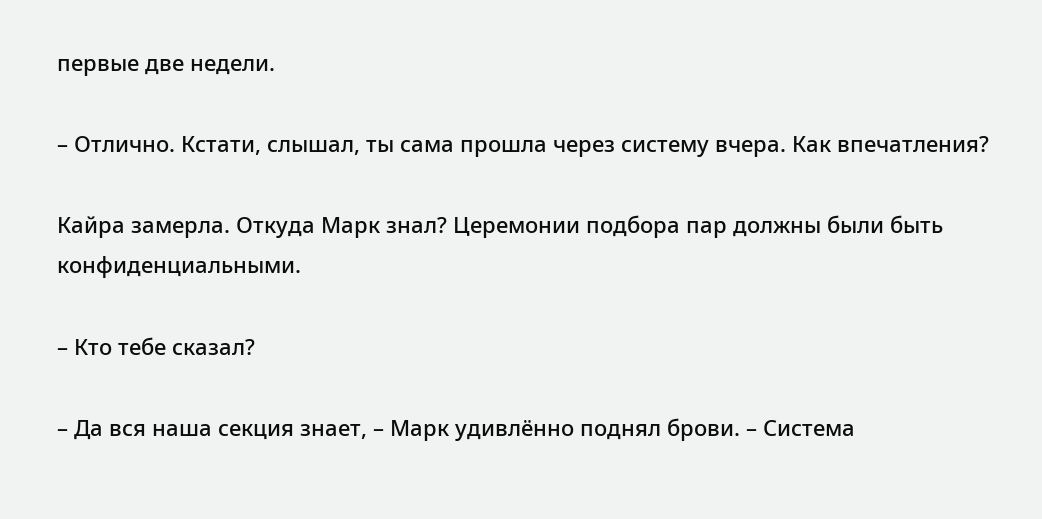первые две недели.

– Отлично. Кстати, слышал, ты сама прошла через систему вчера. Как впечатления?

Кайра замерла. Откуда Марк знал? Церемонии подбора пар должны были быть конфиденциальными.

– Кто тебе сказал?

– Да вся наша секция знает, – Марк удивлённо поднял брови. – Система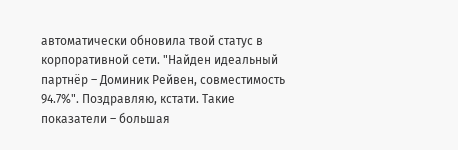автоматически обновила твой статус в корпоративной сети. "Найден идеальный партнёр – Доминик Рейвен, совместимость 94.7%". Поздравляю, кстати. Такие показатели – большая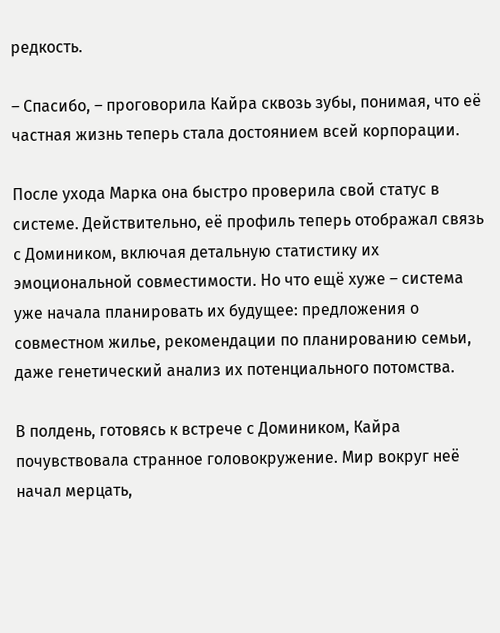редкость.

– Спасибо, – проговорила Кайра сквозь зубы, понимая, что её частная жизнь теперь стала достоянием всей корпорации.

После ухода Марка она быстро проверила свой статус в системе. Действительно, её профиль теперь отображал связь с Домиником, включая детальную статистику их эмоциональной совместимости. Но что ещё хуже – система уже начала планировать их будущее: предложения о совместном жилье, рекомендации по планированию семьи, даже генетический анализ их потенциального потомства.

В полдень, готовясь к встрече с Домиником, Кайра почувствовала странное головокружение. Мир вокруг неё начал мерцать,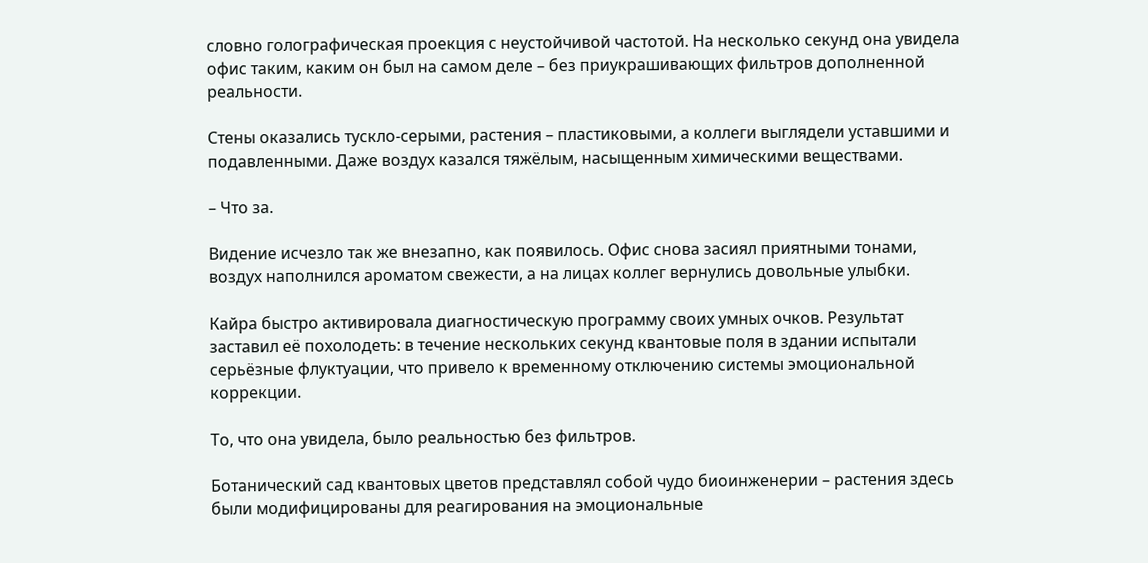словно голографическая проекция с неустойчивой частотой. На несколько секунд она увидела офис таким, каким он был на самом деле – без приукрашивающих фильтров дополненной реальности.

Стены оказались тускло-серыми, растения – пластиковыми, а коллеги выглядели уставшими и подавленными. Даже воздух казался тяжёлым, насыщенным химическими веществами.

– Что за.

Видение исчезло так же внезапно, как появилось. Офис снова засиял приятными тонами, воздух наполнился ароматом свежести, а на лицах коллег вернулись довольные улыбки.

Кайра быстро активировала диагностическую программу своих умных очков. Результат заставил её похолодеть: в течение нескольких секунд квантовые поля в здании испытали серьёзные флуктуации, что привело к временному отключению системы эмоциональной коррекции.

То, что она увидела, было реальностью без фильтров.

Ботанический сад квантовых цветов представлял собой чудо биоинженерии – растения здесь были модифицированы для реагирования на эмоциональные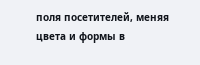поля посетителей, меняя цвета и формы в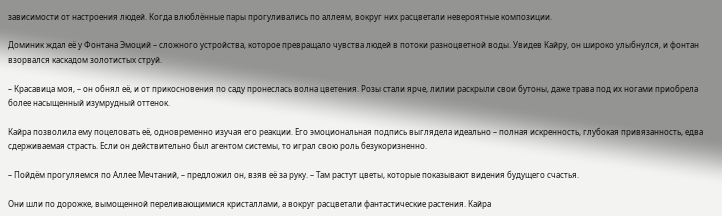зависимости от настроения людей. Когда влюблённые пары прогуливались по аллеям, вокруг них расцветали невероятные композиции.

Доминик ждал её у Фонтана Эмоций – сложного устройства, которое превращало чувства людей в потоки разноцветной воды. Увидев Кайру, он широко улыбнулся, и фонтан взорвался каскадом золотистых струй.

– Красавица моя, – он обнял её, и от прикосновения по саду пронеслась волна цветения. Розы стали ярче, лилии раскрыли свои бутоны, даже трава под их ногами приобрела более насыщенный изумрудный оттенок.

Кайра позволила ему поцеловать её, одновременно изучая его реакции. Его эмоциональная подпись выглядела идеально – полная искренность, глубокая привязанность, едва сдерживаемая страсть. Если он действительно был агентом системы, то играл свою роль безукоризненно.

– Пойдём прогуляемся по Аллее Мечтаний, – предложил он, взяв её за руку. – Там растут цветы, которые показывают видения будущего счастья.

Они шли по дорожке, вымощенной переливающимися кристаллами, а вокруг расцветали фантастические растения. Кайра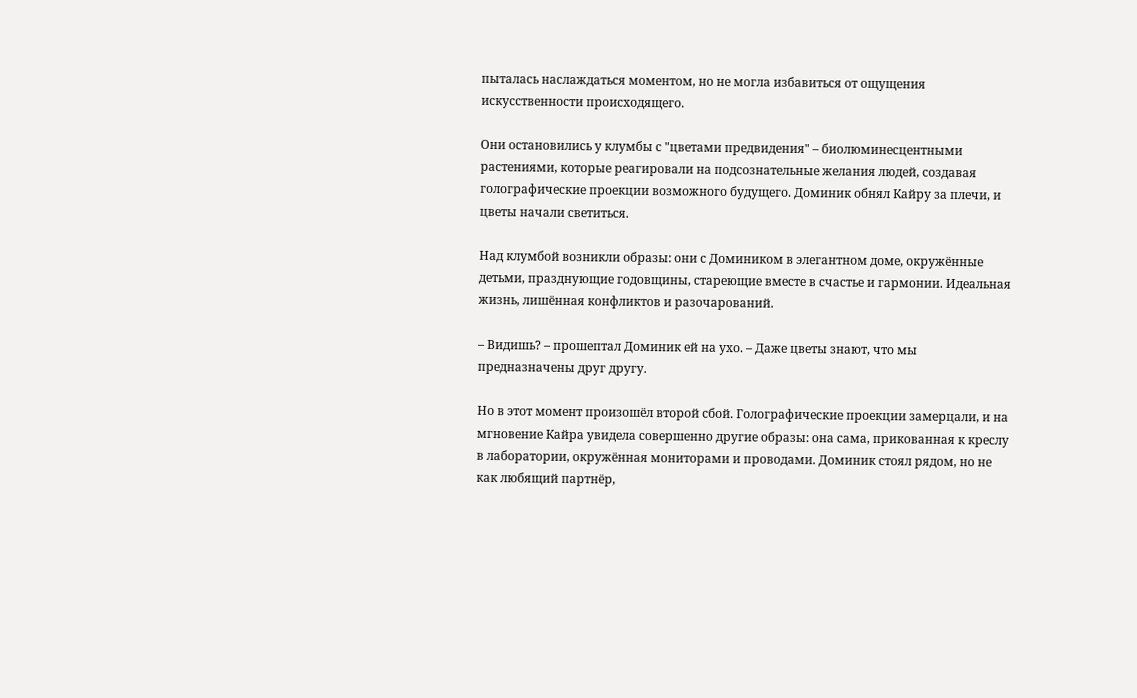пыталась наслаждаться моментом, но не могла избавиться от ощущения искусственности происходящего.

Они остановились у клумбы с "цветами предвидения" – биолюминесцентными растениями, которые реагировали на подсознательные желания людей, создавая голографические проекции возможного будущего. Доминик обнял Кайру за плечи, и цветы начали светиться.

Над клумбой возникли образы: они с Домиником в элегантном доме, окружённые детьми, празднующие годовщины, стареющие вместе в счастье и гармонии. Идеальная жизнь, лишённая конфликтов и разочарований.

– Видишь? – прошептал Доминик ей на ухо. – Даже цветы знают, что мы предназначены друг другу.

Но в этот момент произошёл второй сбой. Голографические проекции замерцали, и на мгновение Кайра увидела совершенно другие образы: она сама, прикованная к креслу в лаборатории, окружённая мониторами и проводами. Доминик стоял рядом, но не как любящий партнёр,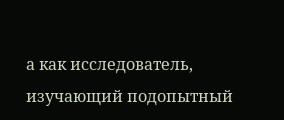а как исследователь, изучающий подопытный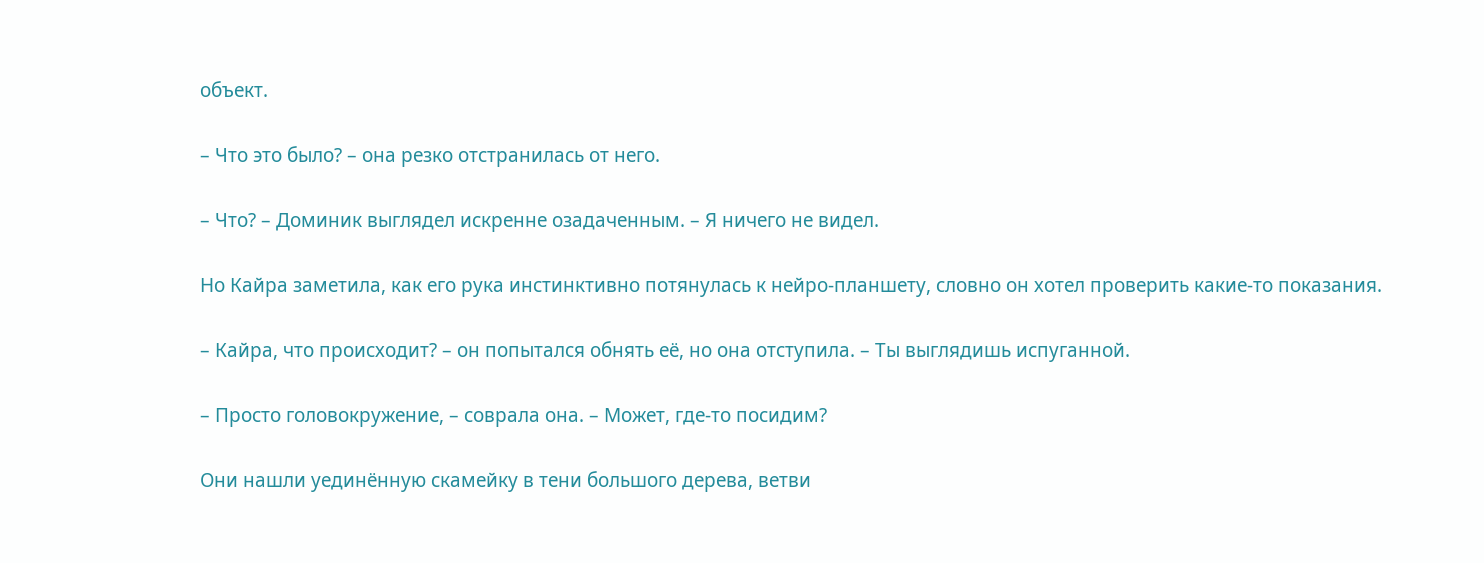объект.

– Что это было? – она резко отстранилась от него.

– Что? – Доминик выглядел искренне озадаченным. – Я ничего не видел.

Но Кайра заметила, как его рука инстинктивно потянулась к нейро-планшету, словно он хотел проверить какие-то показания.

– Кайра, что происходит? – он попытался обнять её, но она отступила. – Ты выглядишь испуганной.

– Просто головокружение, – соврала она. – Может, где-то посидим?

Они нашли уединённую скамейку в тени большого дерева, ветви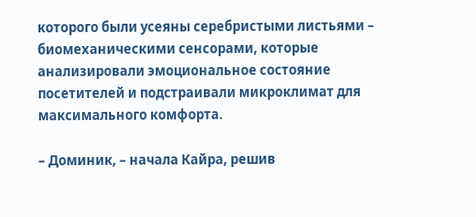которого были усеяны серебристыми листьями – биомеханическими сенсорами, которые анализировали эмоциональное состояние посетителей и подстраивали микроклимат для максимального комфорта.

– Доминик, – начала Кайра, решив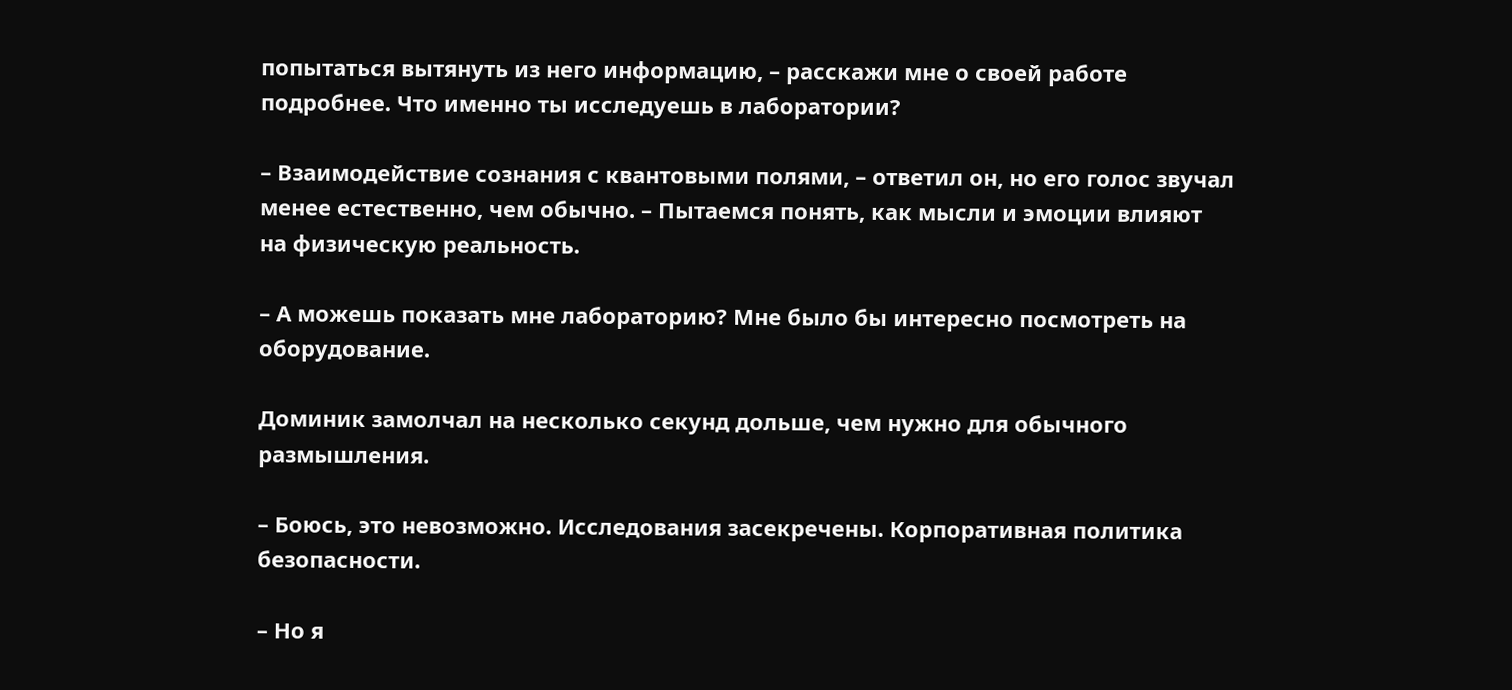попытаться вытянуть из него информацию, – расскажи мне о своей работе подробнее. Что именно ты исследуешь в лаборатории?

– Взаимодействие сознания с квантовыми полями, – ответил он, но его голос звучал менее естественно, чем обычно. – Пытаемся понять, как мысли и эмоции влияют на физическую реальность.

– А можешь показать мне лабораторию? Мне было бы интересно посмотреть на оборудование.

Доминик замолчал на несколько секунд дольше, чем нужно для обычного размышления.

– Боюсь, это невозможно. Исследования засекречены. Корпоративная политика безопасности.

– Но я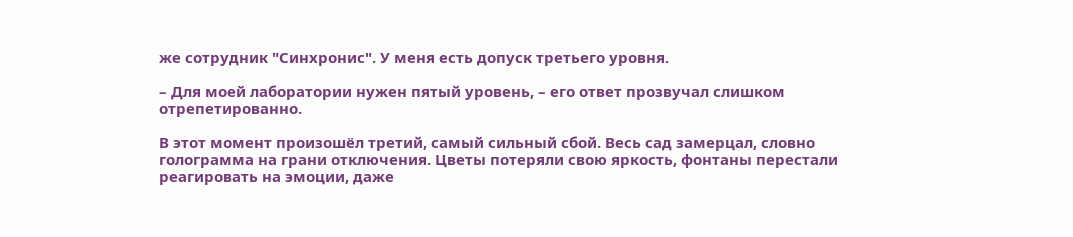же сотрудник "Синхронис". У меня есть допуск третьего уровня.

– Для моей лаборатории нужен пятый уровень, – его ответ прозвучал слишком отрепетированно.

В этот момент произошёл третий, самый сильный сбой. Весь сад замерцал, словно голограмма на грани отключения. Цветы потеряли свою яркость, фонтаны перестали реагировать на эмоции, даже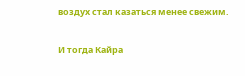воздух стал казаться менее свежим.

И тогда Кайра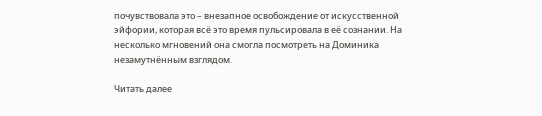почувствовала это – внезапное освобождение от искусственной эйфории, которая всё это время пульсировала в её сознании. На несколько мгновений она смогла посмотреть на Доминика незамутнённым взглядом.

Читать далее